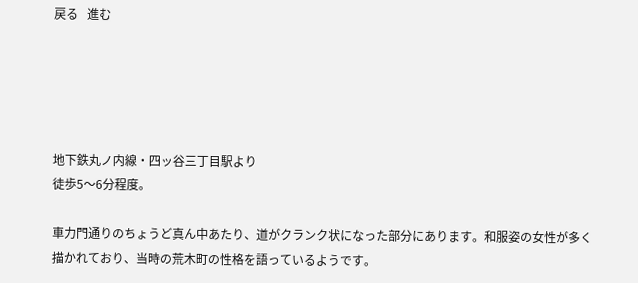戻る   進む





地下鉄丸ノ内線・四ッ谷三丁目駅より
徒歩5〜6分程度。

車力門通りのちょうど真ん中あたり、道がクランク状になった部分にあります。和服姿の女性が多く描かれており、当時の荒木町の性格を語っているようです。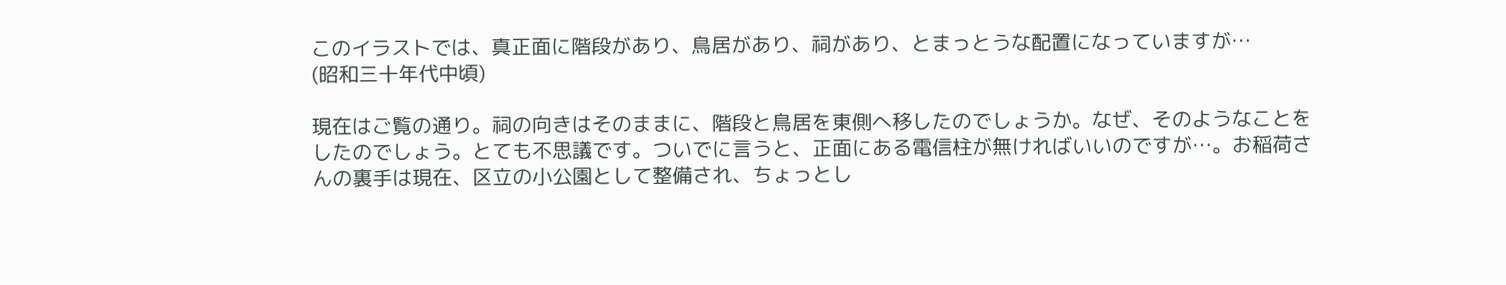このイラストでは、真正面に階段があり、鳥居があり、祠があり、とまっとうな配置になっていますが…
(昭和三十年代中頃)

現在はご覧の通り。祠の向きはそのままに、階段と鳥居を東側へ移したのでしょうか。なぜ、そのようなことをしたのでしょう。とても不思議です。ついでに言うと、正面にある電信柱が無ければいいのですが…。お稲荷さんの裏手は現在、区立の小公園として整備され、ちょっとし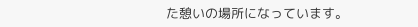た憩いの場所になっています。